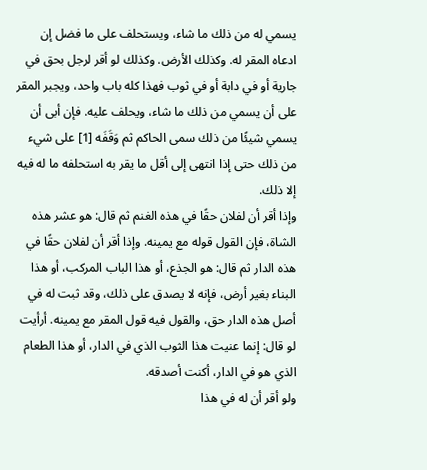يسمي له من ذلك ما شاء، ويستحلف على ما فضل إن ادعاه المقر له. وكذلك الأرض. وكذلك لو أقر لرجل بحق في جارية أو في دابة أو في ثوب فهذا كله باب واحد، ويجبر المقر على أن يسمي من ذلك ما شاء، ويحلف عليه. فإن أبى أن يسمي شيئًا من ذلك سمى الحاكم ثم وَقَفَه [1] على شيء من ذلك حتى إذا انتهى إلى أقل ما يقر به استحلفه ما له فيه إلا ذلك.
وإذا أقر أن لفلان حقًا في هذه الغنم ثم قال: هو عشر هذه الشاة، فإن القول قوله مع يمينه. وإذا أقر أن لفلان حقًا في هذه الدار ثم قال: هو الجذع، أو هذا الباب المركب، أو هذا البناء بغير أرض، فإنه لا يصدق على ذلك، وقد ثبت له في أصل هذه الدار حق، والقول فيه قول المقر مع يمينه. أرأيت لو قال: إنما عنيت هذا الثوب الذي في الدار، أو هذا الطعام الذي هو في الدار، أكنت أصدقه.
ولو أقر أن له في هذا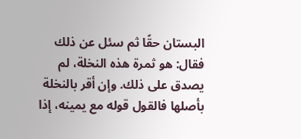البستان حقًا ثم سئل عن ذلك فقال: هو ثمرة هذه النخلة، لم يصدق على ذلك. وإن أقر بالنخلة بأصلها فالقول قوله مع يمينه، إذا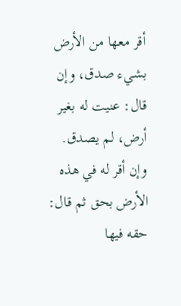أقر معها من الأرض بشيء صدق، وإن قال: عنيت له بغير أرض، لم يصدق.
وإن أقر له في هذه الأرض بحق ثم قال: حقه فيها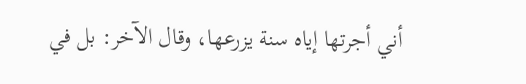أني أجرتها إياه سنة يزرعها، وقال الآخر: بل في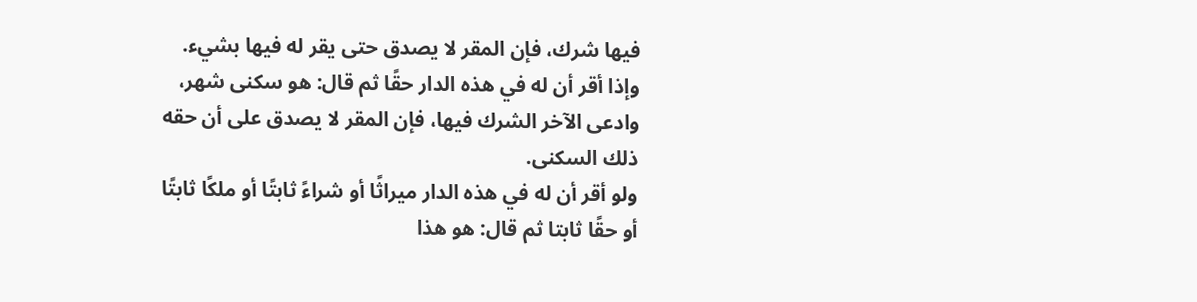فيها شرك، فإن المقر لا يصدق حتى يقر له فيها بشيء.
وإذا أقر أن له في هذه الدار حقًا ثم قال: هو سكنى شهر، وادعى الآخر الشرك فيها، فإن المقر لا يصدق على أن حقه ذلك السكنى.
ولو أقر أن له في هذه الدار ميراثًا أو شراءً ثابتًا أو ملكًا ثابتًا أو حقًا ثابتا ثم قال: هو هذا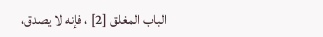الباب المغلق [2] ، فإنه لا يصدق،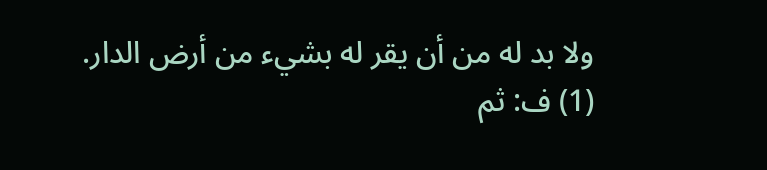ولا بد له من أن يقر له بشيء من أرض الدار.
(1) ف: ثم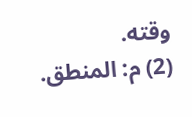وقته.
(2) م: المنطق.